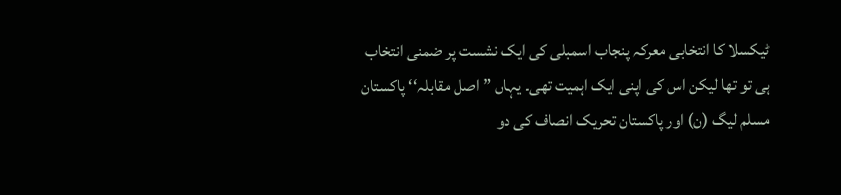ٹیکسلا کا انتخابی معرکہ پنجاب اسمبلی کی ایک نشست پر ضمنی انتخاب ہی تو تھا لیکن اس کی اپنی ایک اہمیت تھی۔ یہاں ”اصل مقابلہ‘‘ پاکستان مسلم لیگ (ن) اور پاکستان تحریک انصاف کی دو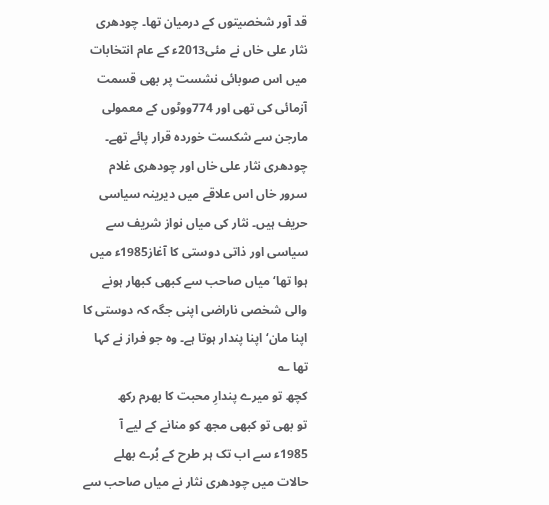قد آور شخصیتوں کے درمیان تھا۔ چودھری نثار علی خاں نے مئی2013ء کے عام انتخابات میں اس صوبائی نشست پر بھی قسمت آزمائی کی تھی اور 774ووٹوں کے معمولی مارجن سے شکست خوردہ قرار پائے تھے۔ چودھری نثار علی خاں اور چودھری غلام سرور خاں اس علاقے میں دیرینہ سیاسی حریف ہیں۔ نثار کی میاں نواز شریف سے سیاسی اور ذاتی دوستی کا آغاز1985ء میں ہوا تھا‘ میاں صاحب سے کبھی کبھار ہونے والی شخصی ناراضی اپنی جگہ کہ دوستی کا اپنا مان‘ اپنا پندار ہوتا ہے۔ وہ جو فراز نے کہا تھا ؎
کچھ تو میرے پندارِ محبت کا بھرم رکھ
تو بھی تو کبھی مجھ کو منانے کے لیے آ
1985ء سے اب تک ہر طرح کے بُرے بھلے حالات میں چودھری نثار نے میاں صاحب سے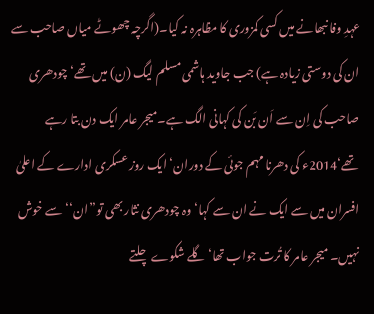عہدِ وفا نبھانے میں کسی کمزوری کا مظاہرہ نہ کیا۔(اگرچہ چھوٹے میاں صاحب سے ان کی دوستی زیادہ ہے) جب جاوید ہاشمی مسلم لیگ (ن) میں تھے‘ چودھری صاحب کی اِن سے اَن بَن کی کہانی الگ ہے۔میجر عامر ایک دن بتا رہے تھے‘2014ء کی دھرنا مہم جوئی کے دوران‘ ایک روز عسکری ادارے کے اعلیٰ افسران میں سے ایک نے ان سے کہا‘ وہ چودھری نثار بھی تو”ان‘‘ سے خوش نہیں۔ میجر عامر کا تُرت جواب تھا‘ گلے شکوے چلتے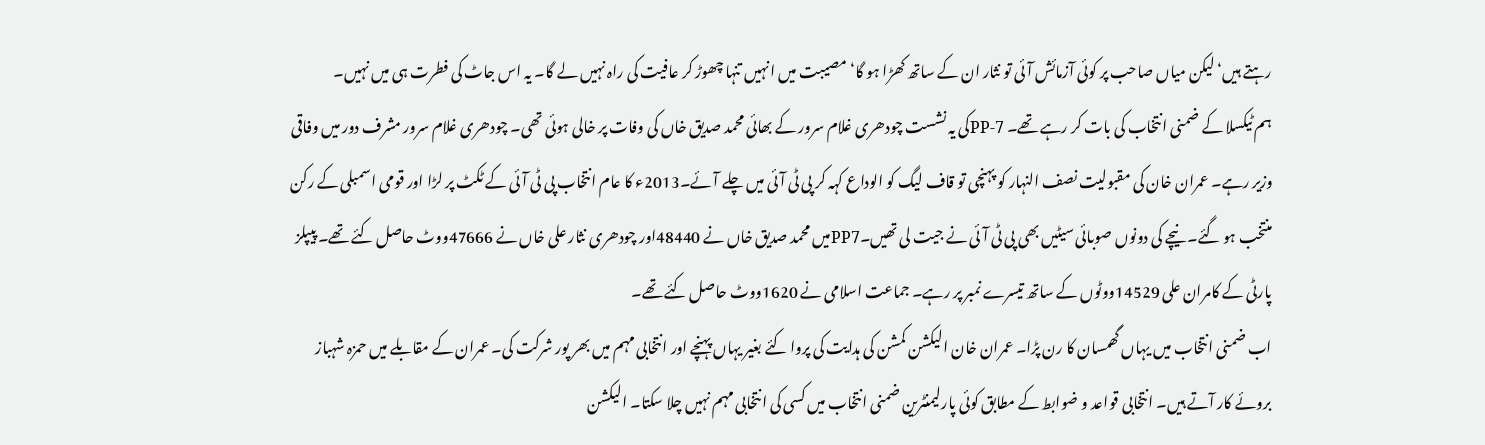رہتے ہیں‘ لیکن میاں صاحب پر کوئی آزمائش آئی تو نثار ان کے ساتھ کھڑا ہو گا‘ مصیبت میں انہیں تنہا چھوڑ کر عافیت کی راہ نہیں لے گا۔ یہ اس جاٹ کی فطرت ہی میں نہیں۔
ہم ٹیکسلا کے ضمنی انتخاب کی بات کر رہے تھے۔ PP-7کی یہ نشست چودھری غلام سرور کے بھائی محمد صدیق خاں کی وفات پر خالی ہوئی تھی۔ چودھری غلام سرور مشرف دور میں وفاقی وزیر رہے۔ عمران خان کی مقبولیت نصف النہار کو پہنچی تو قاف لیگ کو الوداع کہہ کر پی ٹی آئی میں چلے آئے۔2013ء کا عام انتخاب پی ٹی آئی کے ٹکٹ پر لڑا اور قومی اسمبلی کے رکن منتخب ہو گئے۔ نیچے کی دونوں صوبائی سیٹیں بھی پی ٹی آئی نے جیت لی تھیں۔PP7میں محمد صدیق خاں نے 48440اور چودھری نثار علی خاں نے 47666ووٹ حاصل کئے تھے۔ پیپلز پارٹی کے کامران علی 14529ووٹوں کے ساتھ تیسرے نمبر پر رہے۔ جماعت اسلامی نے 1620ووٹ حاصل کئے تھے۔
اب ضمنی انتخاب میں یہاں گھمسان کا رن پڑا۔ عمران خان الیکشن کمشن کی ہدایت کی پروا کئے بغیر یہاں پہنچے اور انتخابی مہم میں بھر پور شرکت کی۔ عمران کے مقابلے میں حمزہ شہباز بروئے کار آتے ہیں۔ انتخابی قواعد و ضوابط کے مطابق کوئی پارلیمنٹرین ضمنی انتخاب میں کسی کی انتخابی مہم نہیں چلا سکتا۔ الیکشن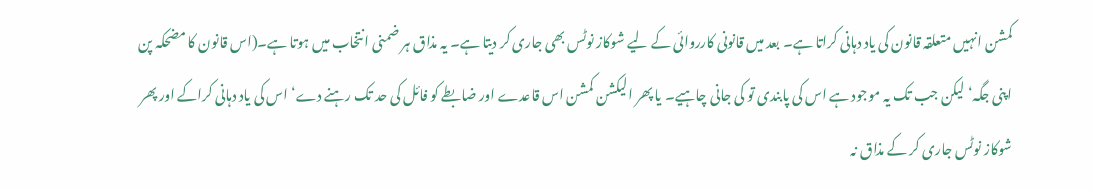کمشن انہیں متعلقہ قانون کی یاد دہانی کراتا ہے۔ بعد میں قانونی کارروائی کے لیے شوکاز نوٹس بھی جاری کر دیتا ہے۔ یہ مذاق ہر ضمنی انتخاب میں ہوتا ہے۔(اس قانون کا مضحکہ پن اپنی جگہ‘ لیکن جب تک یہ موجود ہے اس کی پابندی تو کی جانی چاہیے۔ یا پھر الیکشن کمشن اس قاعدے اور ضابطے کو فائل کی حد تک رہنے دے‘اس کی یاد دہانی کراکے اور پھر شوکاز نوٹس جاری کر کے مذاق نہ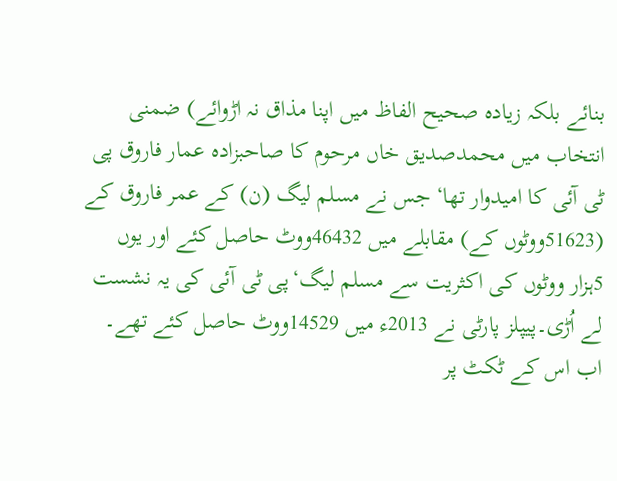بنائے بلکہ زیادہ صحیح الفاظ میں اپنا مذاق نہ اڑوائے) ضمنی انتخاب میں محمدصدیق خاں مرحوم کا صاحبزادہ عمار فاروق پی ٹی آئی کا امیدوار تھا‘ جس نے مسلم لیگ (ن) کے عمر فاروق کے (51623ووٹوں کے) مقابلے میں 46432ووٹ حاصل کئے اور یوں 5ہزار ووٹوں کی اکثریت سے مسلم لیگ‘پی ٹی آئی کی یہ نشست لے اُڑی۔پیپلز پارٹی نے 2013ء میں 14529ووٹ حاصل کئے تھے۔ اب اس کے ٹکٹ پر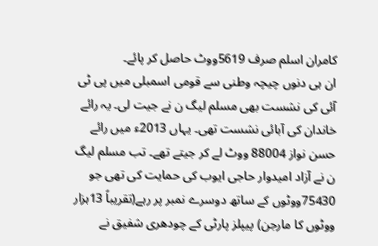کامران اسلم صرف 5619ووٹ حاصل کر پائے۔
ان ہی دنوں چیچہ وطنی سے قومی اسمبلی میں پی ٹی آئی کی نشست بھی مسلم لیگ ن نے جیت لی۔ یہ رائے خاندان کی آبائی نشست تھی۔ یہاں 2013ء میں رائے حسن نواز 88004 ووٹ لے کر جیتے تھے۔ تب مسلم لیگ ن نے آزاد امیدوار حاجی ایوب کی حمایت کی تھی جو 75430ووٹوں کے ساتھ دوسرے نمبر پر رہے(تقریباً 13ہزار ووٹوں کا مارجن) پیپلز پارٹی کے چودھری شفیق نے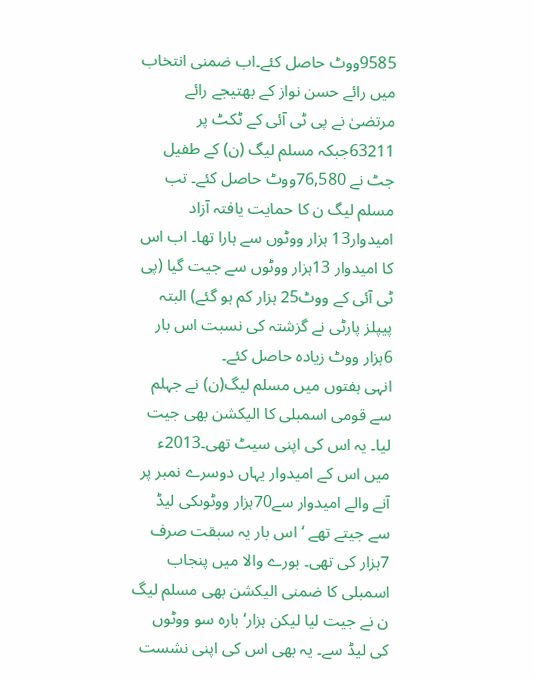9585ووٹ حاصل کئے۔اب ضمنی انتخاب میں رائے حسن نواز کے بھتیجے رائے مرتضیٰ نے پی ٹی آئی کے ٹکٹ پر 63211جبکہ مسلم لیگ (ن) کے طفیل جٹ نے 76,580ووٹ حاصل کئے۔ تب مسلم لیگ ن کا حمایت یافتہ آزاد امیدوار13 ہزار ووٹوں سے ہارا تھا۔ اب اس کا امیدوار 13ہزار ووٹوں سے جیت گیا (پی ٹی آئی کے ووٹ25 ہزار کم ہو گئے) البتہ پیپلز پارٹی نے گزشتہ کی نسبت اس بار 6ہزار ووٹ زیادہ حاصل کئے۔
انہی ہفتوں میں مسلم لیگ(ن) نے جہلم سے قومی اسمبلی کا الیکشن بھی جیت لیا۔ یہ اس کی اپنی سیٹ تھی۔2013ء میں اس کے امیدوار یہاں دوسرے نمبر پر آنے والے امیدوار سے70ہزار ووٹوںکی لیڈ سے جیتے تھے ‘ اس بار یہ سبقت صرف 7ہزار کی تھی۔ بورے والا میں پنجاب اسمبلی کا ضمنی الیکشن بھی مسلم لیگ ن نے جیت لیا لیکن ہزار‘بارہ سو ووٹوں کی لیڈ سے۔ یہ بھی اس کی اپنی نشست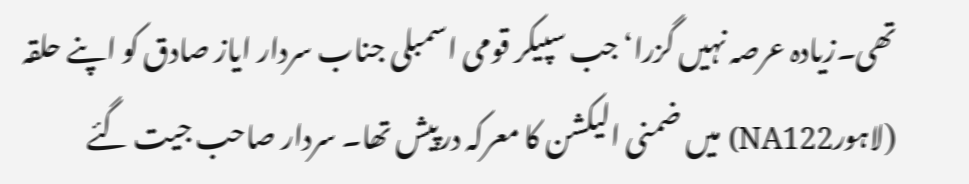تھی۔زیادہ عرصہ نہیں گزرا‘ جب سپیکر قومی اسمبلی جناب سردار ایاز صادق کو اپنے حلقہ (لاہورNA122) میں ضمنی الیکشن کا معرکہ درپیش تھا۔ سردار صاحب جیت گئے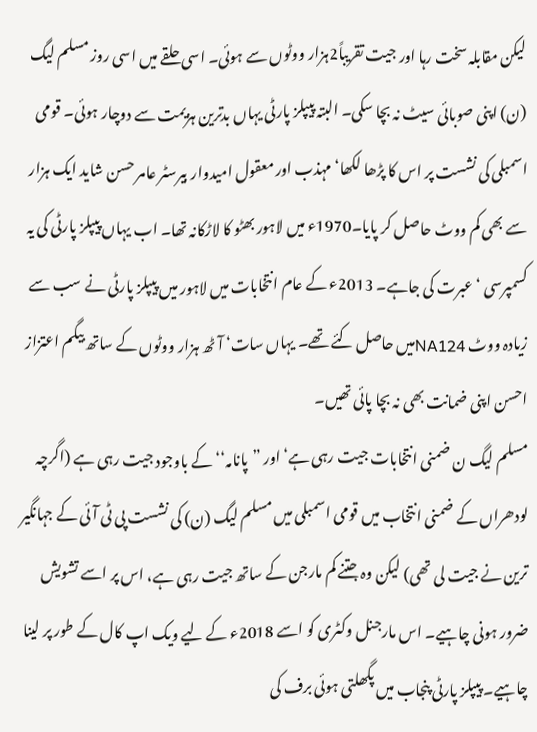لیکن مقابلہ سخت رہا اور جیت تقریباً2ہزار ووٹوں سے ہوئی۔ اسی حلقے میں اسی روز مسلم لیگ (ن) اپنی صوبائی سیٹ نہ بچا سکی۔ البتہ پیپلز پارٹی یہاں بدترین ہزیمت سے دوچار ہوئی۔ قومی اسمبلی کی نشست پر اس کا پڑھا لکھا‘ مہذب اور معقول امیدوار بیرسٹر عامر حسن شاید ایک ہزار سے بھی کم ووٹ حاصل کر پایا۔1970ء میں لاہور بھٹو کا لاڑکانہ تھا۔ اب یہاں پیپلز پارٹی کی یہ کسمپرسی ‘ عبرت کی جاہے۔ 2013ء کے عام انتخابات میں لاہور میں پیپلز پارٹی نے سب سے زیادہ ووٹ NA124میں حاصل کئے تھے۔ یہاں سات‘ آٹھ ہزار ووٹوں کے ساتھ بیگم اعتزاز احسن اپنی ضمانت بھی نہ بچا پائی تھیں۔
مسلم لیگ ن ضمنی انتخابات جیت رہی ہے‘ اور ”پانامہ‘‘ کے باوجود جیت رہی ہے (اگرچہ لودھراں کے ضمنی انتخاب میں قومی اسمبلی میں مسلم لیگ (ن) کی نشست پی ٹی آئی کے جہانگیر ترین نے جیت لی تھی) لیکن وہ جتنے کم مارجن کے ساتھ جیت رہی ہے، اس پر اسے تشویش ضرور ہونی چاہیے۔ اس مارجنل وکٹری کو اسے 2018ء کے لیے ویک اپ کال کے طور پر لینا چاہیے۔ پیپلز پارٹی پنجاب میں پگھلتی ہوئی برف کی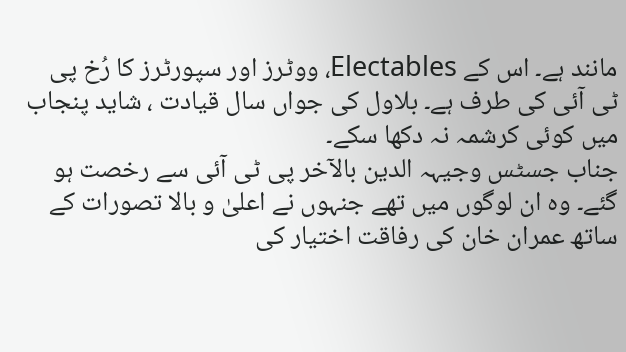مانند ہے۔ اس کے Electables، ووٹرز اور سپورٹرز کا رُخ پی ٹی آئی کی طرف ہے۔ بلاول کی جواں سال قیادت ، شاید پنجاب میں کوئی کرشمہ نہ دکھا سکے۔
جناب جسٹس وجیہہ الدین بالآخر پی ٹی آئی سے رخصت ہو گئے۔ وہ ان لوگوں میں تھے جنہوں نے اعلیٰ و بالا تصورات کے ساتھ عمران خان کی رفاقت اختیار کی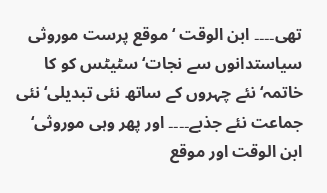تھی۔۔۔۔ ابن الوقت ‘ موقع پرست موروثی سیاستدانوں سے نجات‘ سٹیٹس کو کا خاتمہ‘ نئے چہروں کے ساتھ نئی تبدیلی‘ نئی جماعت نئے جذبے۔۔۔۔ اور پھر وہی موروثی‘ ابن الوقت اور موقع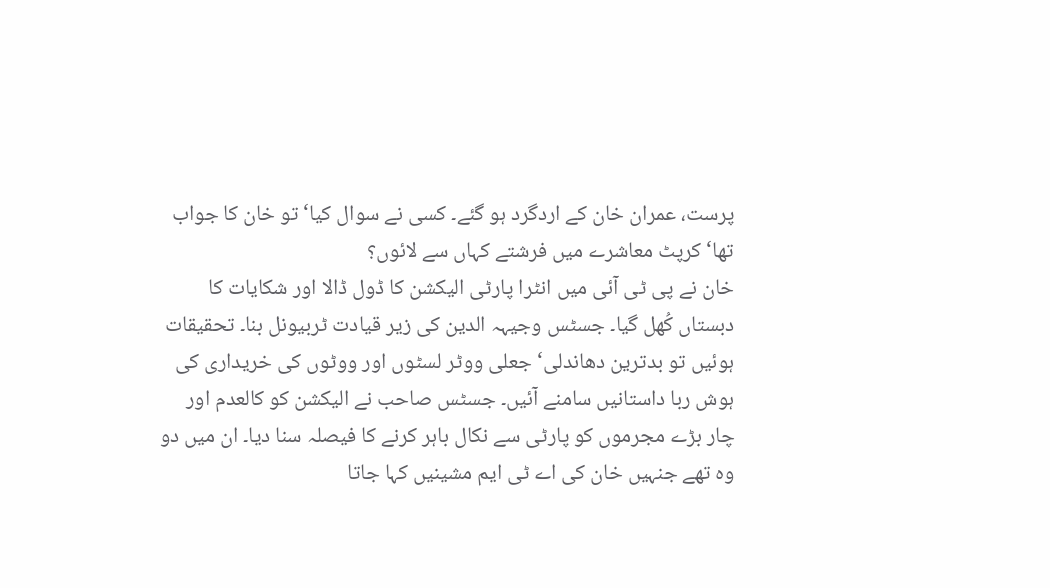پرست، عمران خان کے اردگرد ہو گئے۔ کسی نے سوال کیا‘ تو خان کا جواب تھا‘ کرپٹ معاشرے میں فرشتے کہاں سے لائوں؟
خان نے پی ٹی آئی میں انٹرا پارٹی الیکشن کا ڈول ڈالا اور شکایات کا دبستاں کُھل گیا۔ جسٹس وجیہہ الدین کی زیر قیادت ٹربیونل بنا۔ تحقیقات ہوئیں تو بدترین دھاندلی‘ جعلی ووٹر لسٹوں اور ووٹوں کی خریداری کی ہوش ربا داستانیں سامنے آئیں۔ جسٹس صاحب نے الیکشن کو کالعدم اور چار بڑے مجرموں کو پارٹی سے نکال باہر کرنے کا فیصلہ سنا دیا۔ ان میں دو وہ تھے جنہیں خان کی اے ٹی ایم مشینیں کہا جاتا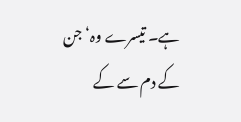ہے۔ تیسرے وہ‘ جن کے دم سے کے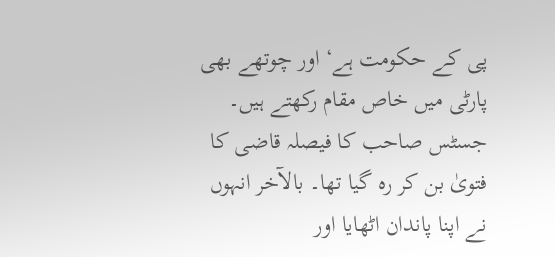پی کے حکومت ہے‘ اور چوتھے بھی پارٹی میں خاص مقام رکھتے ہیں۔ جسٹس صاحب کا فیصلہ قاضی کا فتویٰ بن کر رہ گیا تھا۔ بالآخر انہوں نے اپنا پاندان اٹھایا اور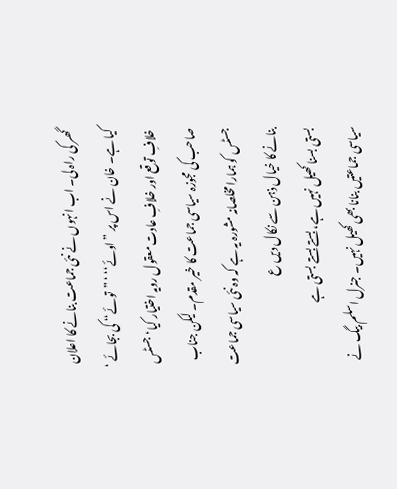گھر کی راہ لی۔ اب انہوں نے نئی جماعت بنانے کا اعلان کیا ہے۔ خان نے اس پر ”اوئے‘‘ ‘ ”توئے‘‘ کی بجائے ‘ خلافِ توقع اور خلافِ عادت معقول رویہ اختیار کیا‘ جسٹس صاحب کی مجوزہ سیاسی جماعت کا خیر مقدم۔ لیکن جناب جسٹس کو ہمارا مخلصانہ مشورہ یہ ہے کہ وہ نئی سیاسی جماعت بنانے کا خیال ذہن سے نکال دیں ع
بستی بسنا کھیل نہیں ہے، بستے بستے بستی ہے
سیاسی جماعتیں بنانا بھی کھیل نہیں۔ جنرل اسلم بیگ نے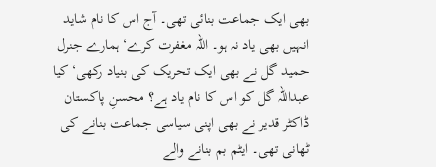بھی ایک جماعت بنائی تھی۔ آج اس کا نام شاید انہیں بھی یاد نہ ہو۔ اللہ مغفرت کرے‘ ہمارے جنرل حمید گل نے بھی ایک تحریک کی بنیاد رکھی‘ کیا عبداللہ گل کو اس کا نام یاد ہے؟ محسنِ پاکستان ڈاکٹر قدیر نے بھی اپنی سیاسی جماعت بنانے کی ٹھانی تھی۔ ایٹم بم بنانے والے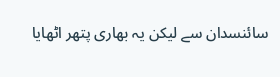سائنسدان سے لیکن یہ بھاری پتھر اٹھایا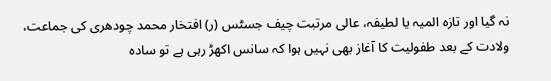نہ گیا اور تازہ المیہ یا لطیفہ، عالی مرتبت چیف جسٹس (ر) افتخار محمد چودھری کی جماعت، ولادت کے بعد طفولیت کا آغاز بھی نہیں ہوا کہ سانس اکھڑ رہی ہے تو سادہ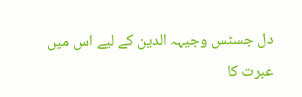دل جسٹس وجیہہ الدین کے لیے اس میں عبرت کا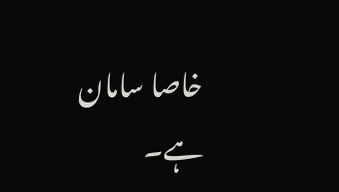خاصا سامان ہے۔